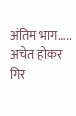अंतिम भाग…..
अचेत होकर गिर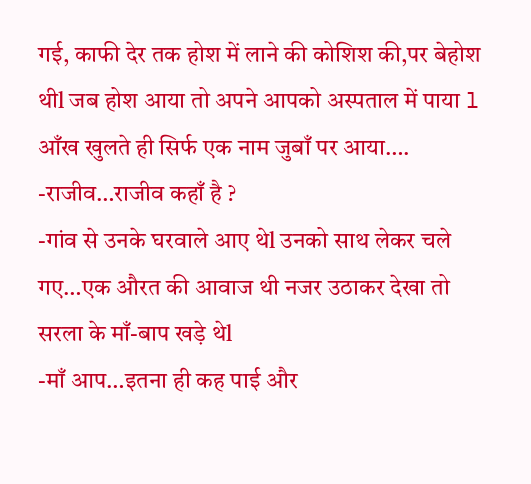गई, काफी देर तक होश में लाने की कोशिश की,पर बेहोश थीl जब होश आया तो अपने आपको अस्पताल में पाया l आँख खुलते ही सिर्फ एक नाम जुबाँ पर आया….
-राजीव…राजीव कहाँ है ?
-गांव से उनके घरवाले आए थेl उनको साथ लेकर चले गए…एक औरत की आवाज थी नजर उठाकर देखा तो सरला के माँ-बाप खड़े थेl
-माँ आप…इतना ही कह पाई और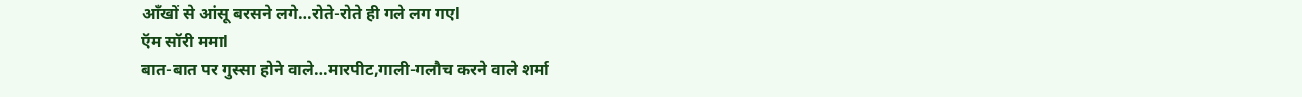आँखों से आंसू बरसने लगे…रोते-रोते ही गले लग गएl
ऍम सॉरी ममाl
बात-बात पर गुस्सा होने वाले…मारपीट,गाली-गलौच करने वाले शर्मा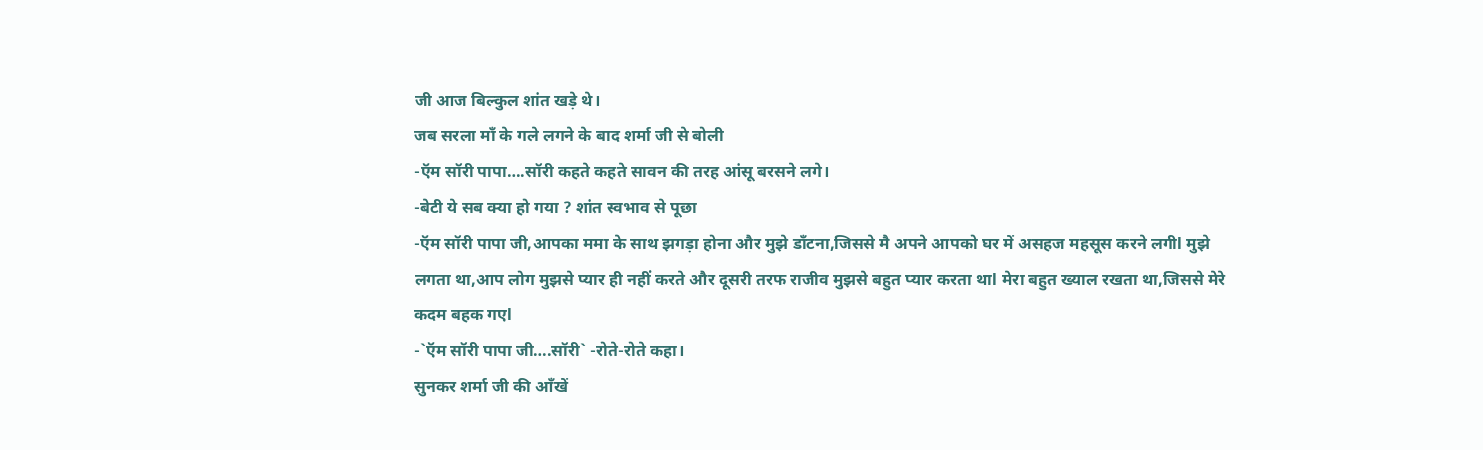जी आज बिल्कुल शांत खड़े थे।
जब सरला माँ के गले लगने के बाद शर्मा जी से बोली
-ऍम सॉरी पापा….सॉरी कहते कहते सावन की तरह आंसू बरसने लगे।
-बेटी ये सब क्या हो गया ? शांत स्वभाव से पूछा
-ऍम सॉरी पापा जी,आपका ममा के साथ झगड़ा होना और मुझे डाँटना,जिससे मै अपने आपको घर में असहज महसूस करने लगीl मुझे लगता था,आप लोग मुझसे प्यार ही नहीं करते और दूसरी तरफ राजीव मुझसे बहुत प्यार करता थाl मेरा बहुत ख्याल रखता था,जिससे मेरे कदम बहक गएl
-`ऍम सॉरी पापा जी….सॉरी` -रोते-रोते कहा।
सुनकर शर्मा जी की आँखें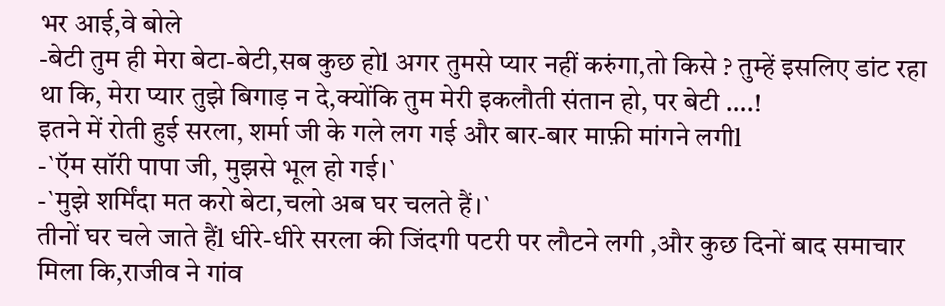भर आई,वे बोले
-बेटी तुम ही मेरा बेटा-बेटी,सब कुछ होl अगर तुमसे प्यार नहीं करुंगा,तो किसे ? तुम्हें इसलिए डांट रहा था कि, मेरा प्यार तुझे बिगाड़ न दे,क्योंकि तुम मेरी इकलौती संतान हो, पर बेटी ….!
इतने में रोती हुई सरला, शर्मा जी के गले लग गई और बार-बार माफ़ी मांगने लगीl
-`ऍम सॉरी पापा जी, मुझसे भूल हो गई।`
-`मुझे शर्मिंदा मत करो बेटा,चलो अब घर चलते हैं।`
तीनों घर चले जाते हैंl धीरे-धीरे सरला की जिंदगी पटरी पर लौटने लगी ,और कुछ दिनों बाद समाचार मिला कि,राजीव ने गांव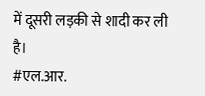में दूसरी लड़की से शादी कर ली है।
#एल.आर.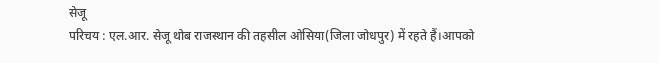सेजू
परिचय : एल.आर. सेजू थोब राजस्थान की तहसील ओसिया(जिला जोधपुर) में रहते हैं।आपको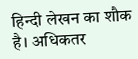हिन्दी लेखन का शौक है। अधिकतर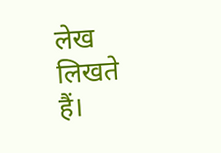लेख लिखते हैं।